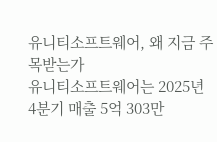유니티소프트웨어, 왜 지금 주목받는가
유니티소프트웨어는 2025년 4분기 매출 5억 303만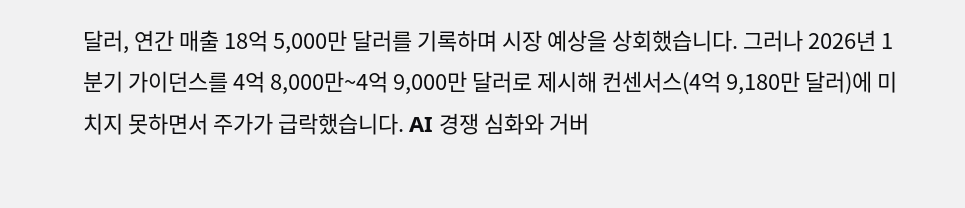달러, 연간 매출 18억 5,000만 달러를 기록하며 시장 예상을 상회했습니다. 그러나 2026년 1분기 가이던스를 4억 8,000만~4억 9,000만 달러로 제시해 컨센서스(4억 9,180만 달러)에 미치지 못하면서 주가가 급락했습니다. AI 경쟁 심화와 거버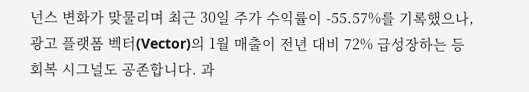넌스 변화가 맞물리며 최근 30일 주가 수익률이 -55.57%를 기록했으나, 광고 플랫폼 벡터(Vector)의 1월 매출이 전년 대비 72% 급성장하는 등 회복 시그널도 공존합니다. 과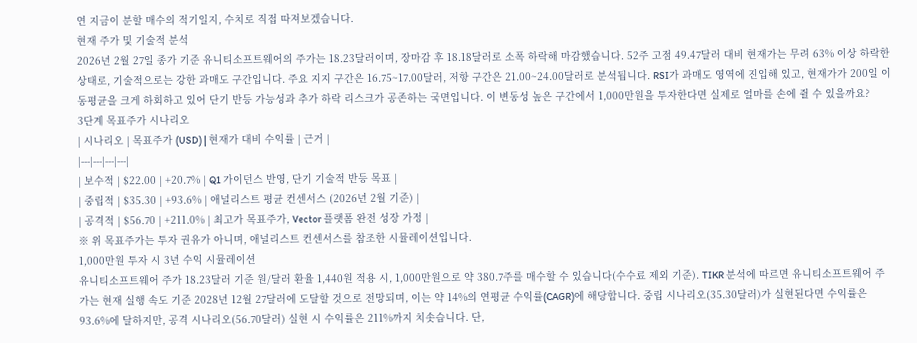연 지금이 분할 매수의 적기일지, 수치로 직접 따져보겠습니다.
현재 주가 및 기술적 분석
2026년 2월 27일 종가 기준 유니티소프트웨어의 주가는 18.23달러이며, 장마감 후 18.18달러로 소폭 하락해 마감했습니다. 52주 고점 49.47달러 대비 현재가는 무려 63% 이상 하락한 상태로, 기술적으로는 강한 과매도 구간입니다. 주요 지지 구간은 16.75~17.00달러, 저항 구간은 21.00~24.00달러로 분석됩니다. RSI가 과매도 영역에 진입해 있고, 현재가가 200일 이동평균을 크게 하회하고 있어 단기 반등 가능성과 추가 하락 리스크가 공존하는 국면입니다. 이 변동성 높은 구간에서 1,000만원을 투자한다면 실제로 얼마를 손에 쥘 수 있을까요?
3단계 목표주가 시나리오
| 시나리오 | 목표주가 (USD) | 현재가 대비 수익률 | 근거 |
|---|---|---|---|
| 보수적 | $22.00 | +20.7% | Q1 가이던스 반영, 단기 기술적 반등 목표 |
| 중립적 | $35.30 | +93.6% | 애널리스트 평균 컨센서스 (2026년 2월 기준) |
| 공격적 | $56.70 | +211.0% | 최고가 목표주가, Vector 플랫폼 완전 성장 가정 |
※ 위 목표주가는 투자 권유가 아니며, 애널리스트 컨센서스를 참조한 시뮬레이션입니다.
1,000만원 투자 시 3년 수익 시뮬레이션
유니티소프트웨어 주가 18.23달러 기준 원/달러 환율 1,440원 적용 시, 1,000만원으로 약 380.7주를 매수할 수 있습니다(수수료 제외 기준). TIKR 분석에 따르면 유니티소프트웨어 주가는 현재 실행 속도 기준 2028년 12월 27달러에 도달할 것으로 전망되며, 이는 약 14%의 연평균 수익률(CAGR)에 해당합니다. 중립 시나리오(35.30달러)가 실현된다면 수익률은 93.6%에 달하지만, 공격 시나리오(56.70달러) 실현 시 수익률은 211%까지 치솟습니다. 단,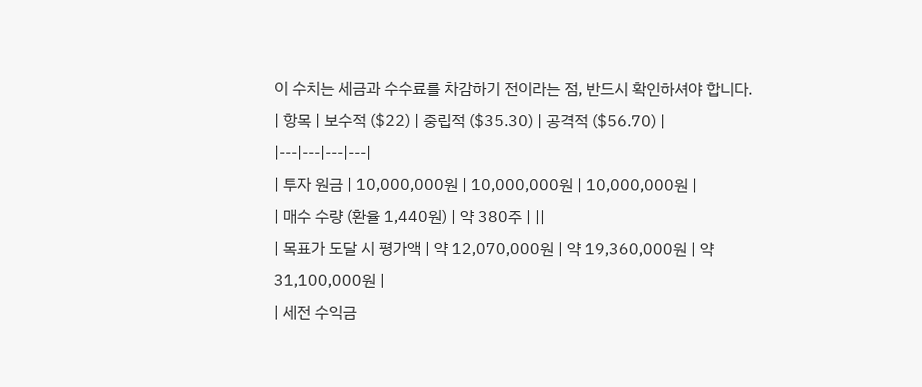이 수치는 세금과 수수료를 차감하기 전이라는 점, 반드시 확인하셔야 합니다.
| 항목 | 보수적 ($22) | 중립적 ($35.30) | 공격적 ($56.70) |
|---|---|---|---|
| 투자 원금 | 10,000,000원 | 10,000,000원 | 10,000,000원 |
| 매수 수량 (환율 1,440원) | 약 380주 | ||
| 목표가 도달 시 평가액 | 약 12,070,000원 | 약 19,360,000원 | 약 31,100,000원 |
| 세전 수익금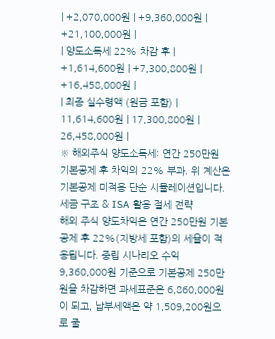| +2,070,000원 | +9,360,000원 | +21,100,000원 |
| 양도소득세 22% 차감 후 | +1,614,600원 | +7,300,800원 | +16,458,000원 |
| 최종 실수령액 (원금 포함) | 11,614,600원 | 17,300,800원 | 26,458,000원 |
※ 해외주식 양도소득세: 연간 250만원 기본공제 후 차익의 22% 부과. 위 계산은 기본공제 미적용 단순 시뮬레이션입니다.
세금 구조 & ISA 활용 절세 전략
해외 주식 양도차익은 연간 250만원 기본공제 후 22%(지방세 포함)의 세율이 적용됩니다. 중립 시나리오 수익 9,360,000원 기준으로 기본공제 250만원을 차감하면 과세표준은 6,860,000원이 되고, 납부세액은 약 1,509,200원으로 줄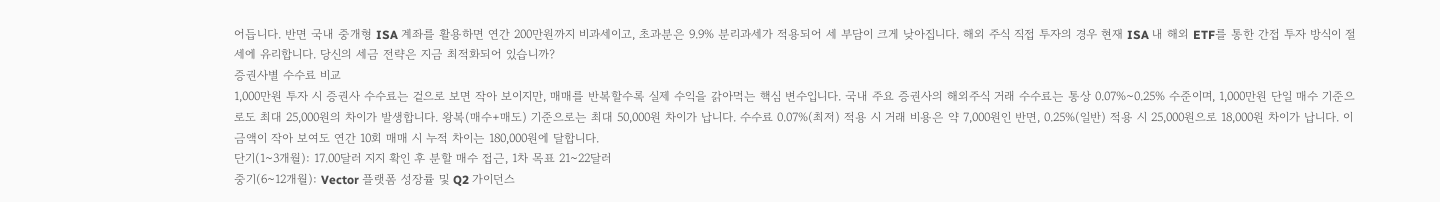어듭니다. 반면 국내 중개형 ISA 계좌를 활용하면 연간 200만원까지 비과세이고, 초과분은 9.9% 분리과세가 적용되어 세 부담이 크게 낮아집니다. 해외 주식 직접 투자의 경우 현재 ISA 내 해외 ETF를 통한 간접 투자 방식이 절세에 유리합니다. 당신의 세금 전략은 지금 최적화되어 있습니까?
증권사별 수수료 비교
1,000만원 투자 시 증권사 수수료는 겉으로 보면 작아 보이지만, 매매를 반복할수록 실제 수익을 갉아먹는 핵심 변수입니다. 국내 주요 증권사의 해외주식 거래 수수료는 통상 0.07%~0.25% 수준이며, 1,000만원 단일 매수 기준으로도 최대 25,000원의 차이가 발생합니다. 왕복(매수+매도) 기준으로는 최대 50,000원 차이가 납니다. 수수료 0.07%(최저) 적용 시 거래 비용은 약 7,000원인 반면, 0.25%(일반) 적용 시 25,000원으로 18,000원 차이가 납니다. 이 금액이 작아 보여도 연간 10회 매매 시 누적 차이는 180,000원에 달합니다.
단기(1~3개월): 17.00달러 지지 확인 후 분할 매수 접근, 1차 목표 21~22달러
중기(6~12개월): Vector 플랫폼 성장률 및 Q2 가이던스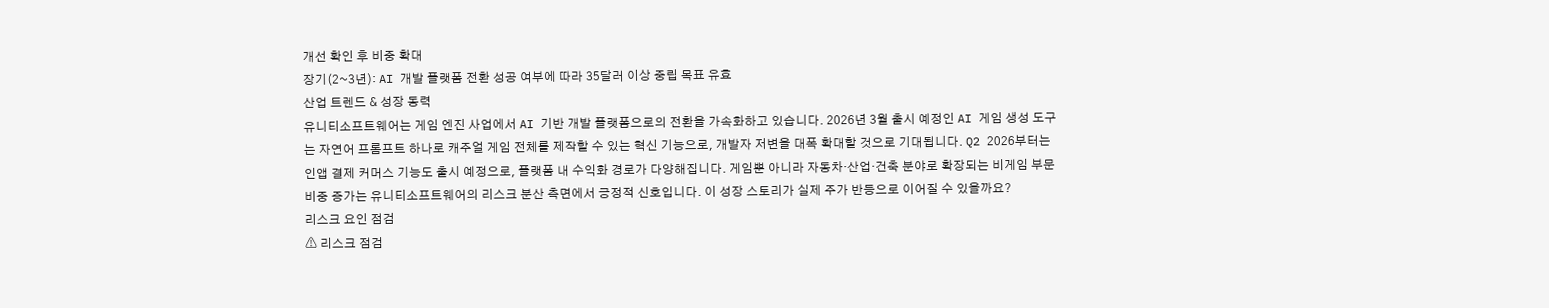개선 확인 후 비중 확대
장기(2~3년): AI 개발 플랫폼 전환 성공 여부에 따라 35달러 이상 중립 목표 유효
산업 트렌드 & 성장 동력
유니티소프트웨어는 게임 엔진 사업에서 AI 기반 개발 플랫폼으로의 전환을 가속화하고 있습니다. 2026년 3월 출시 예정인 AI 게임 생성 도구는 자연어 프롬프트 하나로 캐주얼 게임 전체를 제작할 수 있는 혁신 기능으로, 개발자 저변을 대폭 확대할 것으로 기대됩니다. Q2 2026부터는 인앱 결제 커머스 기능도 출시 예정으로, 플랫폼 내 수익화 경로가 다양해집니다. 게임뿐 아니라 자동차·산업·건축 분야로 확장되는 비게임 부문 비중 증가는 유니티소프트웨어의 리스크 분산 측면에서 긍정적 신호입니다. 이 성장 스토리가 실제 주가 반등으로 이어질 수 있을까요?
리스크 요인 점검
⚠ 리스크 점검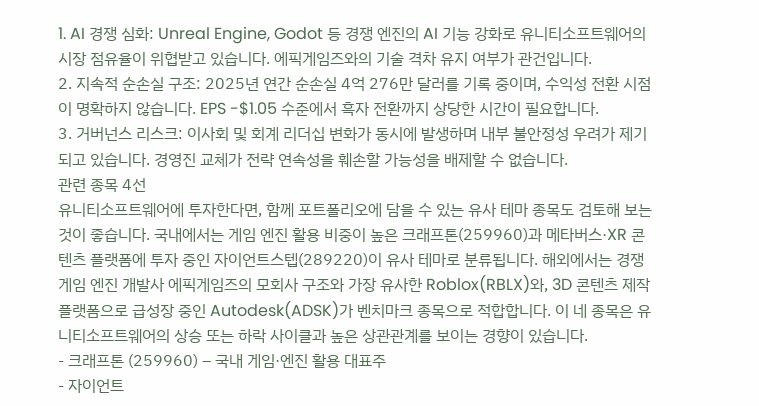1. AI 경쟁 심화: Unreal Engine, Godot 등 경쟁 엔진의 AI 기능 강화로 유니티소프트웨어의 시장 점유율이 위협받고 있습니다. 에픽게임즈와의 기술 격차 유지 여부가 관건입니다.
2. 지속적 순손실 구조: 2025년 연간 순손실 4억 276만 달러를 기록 중이며, 수익성 전환 시점이 명확하지 않습니다. EPS -$1.05 수준에서 흑자 전환까지 상당한 시간이 필요합니다.
3. 거버넌스 리스크: 이사회 및 회계 리더십 변화가 동시에 발생하며 내부 불안정성 우려가 제기되고 있습니다. 경영진 교체가 전략 연속성을 훼손할 가능성을 배제할 수 없습니다.
관련 종목 4선
유니티소프트웨어에 투자한다면, 함께 포트폴리오에 담을 수 있는 유사 테마 종목도 검토해 보는 것이 좋습니다. 국내에서는 게임 엔진 활용 비중이 높은 크래프톤(259960)과 메타버스·XR 콘텐츠 플랫폼에 투자 중인 자이언트스텝(289220)이 유사 테마로 분류됩니다. 해외에서는 경쟁 게임 엔진 개발사 에픽게임즈의 모회사 구조와 가장 유사한 Roblox(RBLX)와, 3D 콘텐츠 제작 플랫폼으로 급성장 중인 Autodesk(ADSK)가 벤치마크 종목으로 적합합니다. 이 네 종목은 유니티소프트웨어의 상승 또는 하락 사이클과 높은 상관관계를 보이는 경향이 있습니다.
- 크래프톤 (259960) – 국내 게임·엔진 활용 대표주
- 자이언트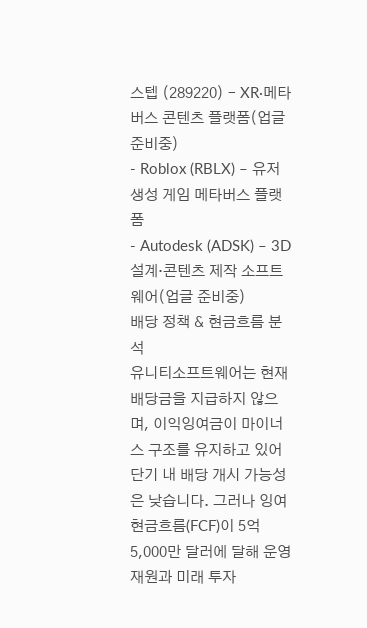스텝 (289220) – XR·메타버스 콘텐츠 플랫폼(업글 준비중)
- Roblox (RBLX) – 유저 생성 게임 메타버스 플랫폼
- Autodesk (ADSK) – 3D 설계·콘텐츠 제작 소프트웨어(업글 준비중)
배당 정책 & 현금흐름 분석
유니티소프트웨어는 현재 배당금을 지급하지 않으며, 이익잉여금이 마이너스 구조를 유지하고 있어 단기 내 배당 개시 가능성은 낮습니다. 그러나 잉여현금흐름(FCF)이 5억 5,000만 달러에 달해 운영 재원과 미래 투자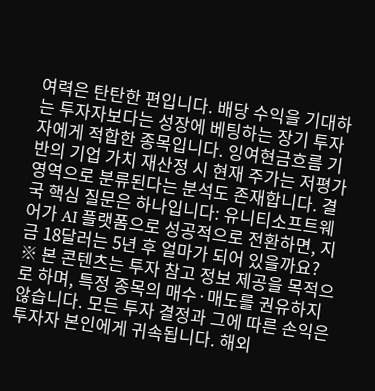여력은 탄탄한 편입니다. 배당 수익을 기대하는 투자자보다는 성장에 베팅하는 장기 투자자에게 적합한 종목입니다. 잉여현금흐름 기반의 기업 가치 재산정 시 현재 주가는 저평가 영역으로 분류된다는 분석도 존재합니다. 결국 핵심 질문은 하나입니다: 유니티소프트웨어가 AI 플랫폼으로 성공적으로 전환하면, 지금 18달러는 5년 후 얼마가 되어 있을까요?
※ 본 콘텐츠는 투자 참고 정보 제공을 목적으로 하며, 특정 종목의 매수·매도를 권유하지 않습니다. 모든 투자 결정과 그에 따른 손익은 투자자 본인에게 귀속됩니다. 해외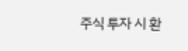주식 투자 시 환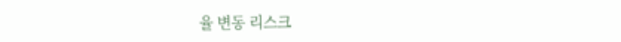율 변동 리스크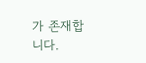가 존재합니다.